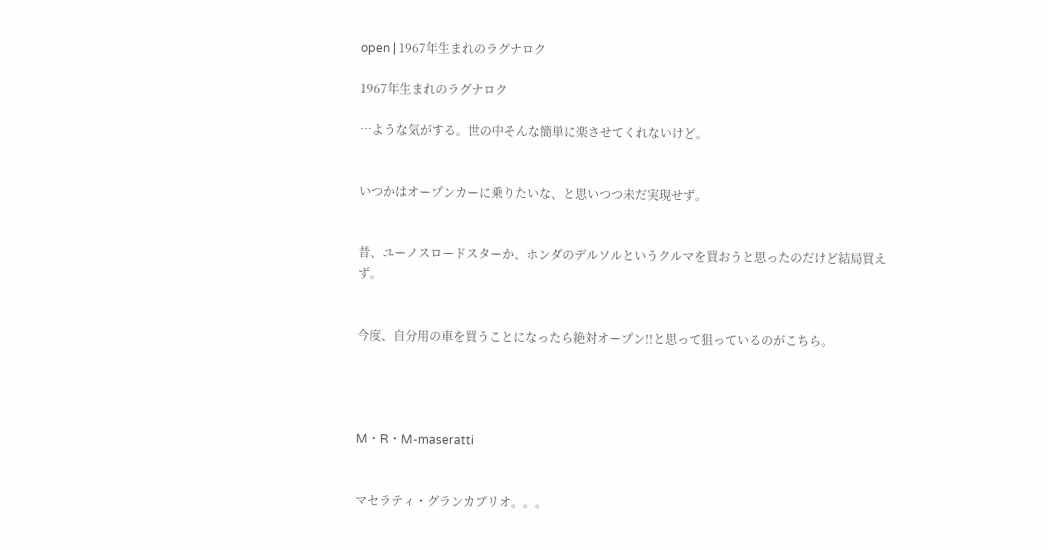open | 1967年生まれのラグナロク

1967年生まれのラグナロク

…ような気がする。世の中そんな簡単に楽させてくれないけど。


いつかはオープンカーに乗りたいな、と思いつつ未だ実現せず。


昔、ユーノスロードスターか、ホンダのデルソルというクルマを買おうと思ったのだけど結局買えず。


今度、自分用の車を買うことになったら絶対オープン!!と思って狙っているのがこちら。




M・R・M-maseratti


マセラティ・グランカブリオ。。。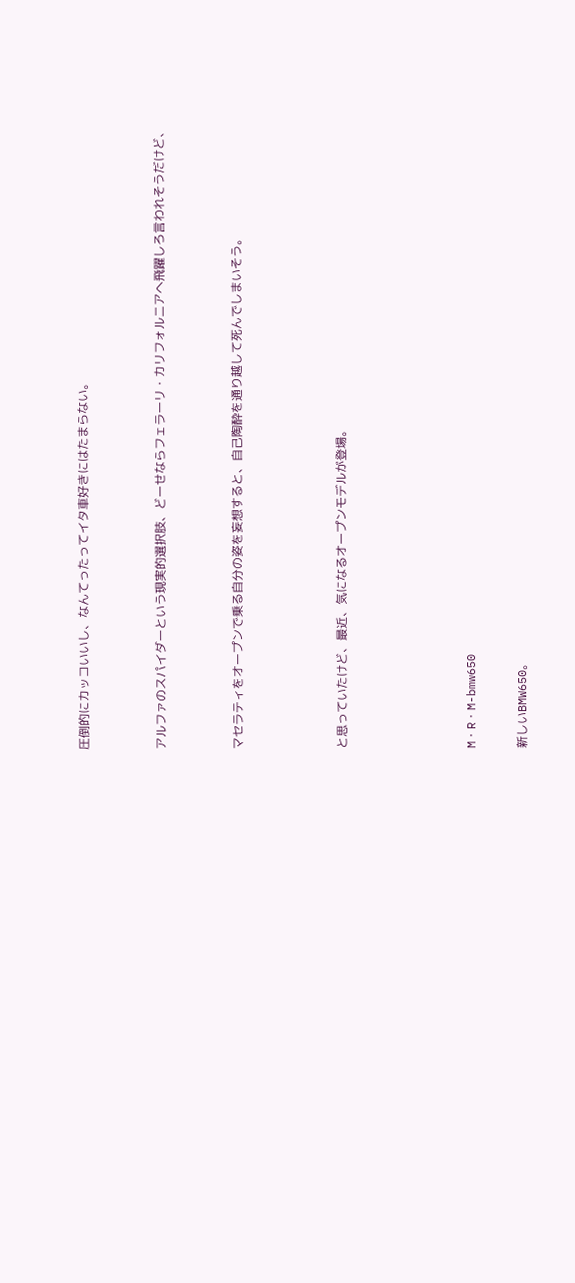圧倒的にカッコいいし、なんてったってイタ車好きにはたまらない。


アルファのスパイダーという現実的選択肢、どーせならフェラーリ・カリフォルニアへ飛躍しろ言われそうだけど、


マセラティをオープンで乗る自分の姿を妄想すると、自己陶酔を通り越して死んでしまいそう。



と思っていたけど、最近、気になるオープンモデルが登場。




M・R・M-bmw650

新しいBMW650。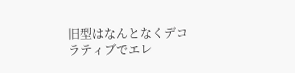旧型はなんとなくデコラティブでエレ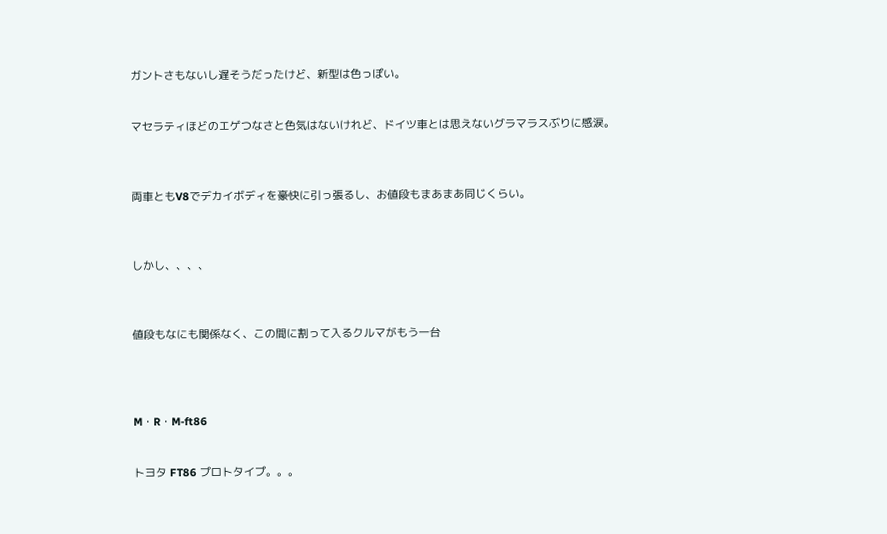ガントさもないし遅そうだったけど、新型は色っぽい。


マセラティほどのエゲつなさと色気はないけれど、ドイツ車とは思えないグラマラスぶりに感涙。



両車ともV8でデカイボディを豪快に引っ張るし、お値段もまあまあ同じくらい。



しかし、、、、



値段もなにも関係なく、この間に割って入るクルマがもう一台




M・R・M-ft86


トヨタ FT86 プロトタイプ。。。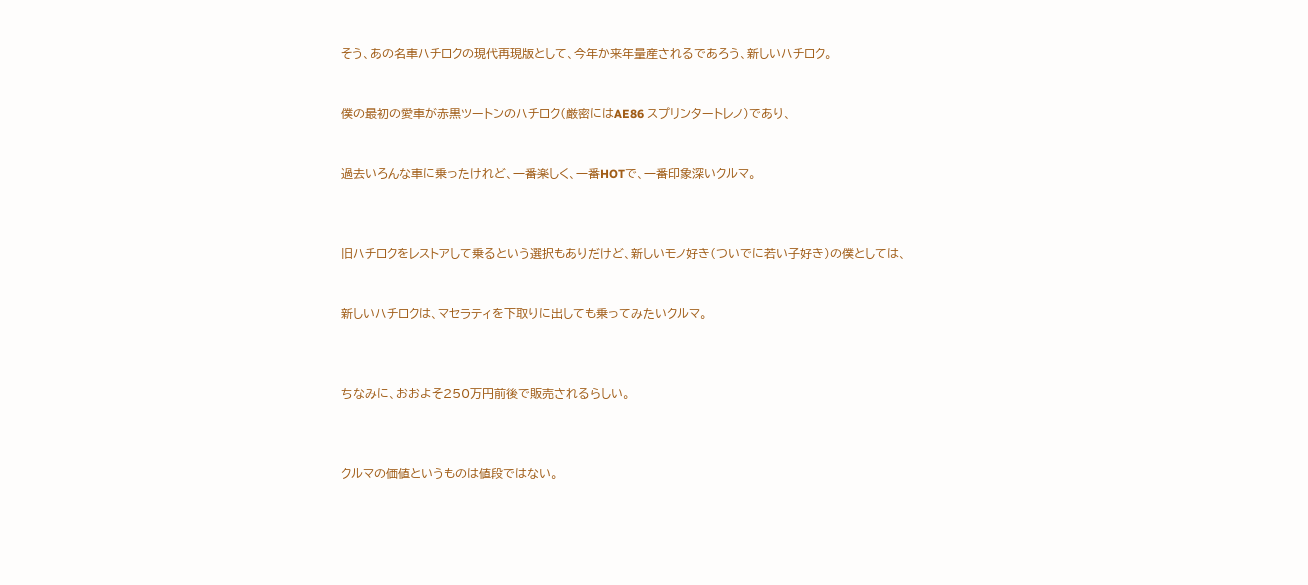そう、あの名車ハチロクの現代再現版として、今年か来年量産されるであろう、新しいハチロク。


僕の最初の愛車が赤黒ツートンのハチロク(厳密にはAE86 スプリンタートレノ)であり、


過去いろんな車に乗ったけれど、一番楽しく、一番HOTで、一番印象深いクルマ。



旧ハチロクをレストアして乗るという選択もありだけど、新しいモノ好き(ついでに若い子好き)の僕としては、


新しいハチロクは、マセラティを下取りに出しても乗ってみたいクルマ。



ちなみに、おおよそ250万円前後で販売されるらしい。



クルマの価値というものは値段ではない。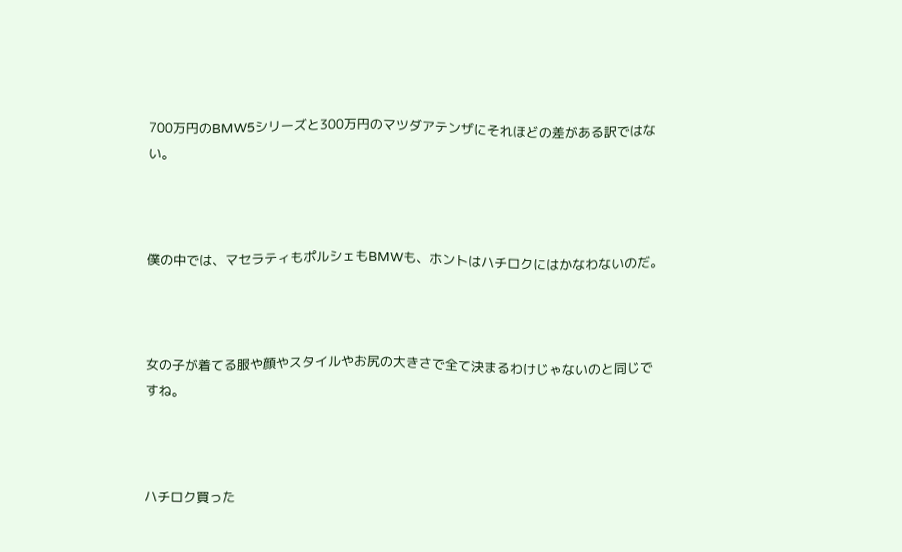700万円のBMW5シリーズと300万円のマツダアテンザにそれほどの差がある訳ではない。



僕の中では、マセラティもポルシェもBMWも、ホントはハチロクにはかなわないのだ。



女の子が着てる服や顔やスタイルやお尻の大きさで全て決まるわけじゃないのと同じですね。



ハチロク買った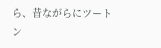ら、昔ながらにツートン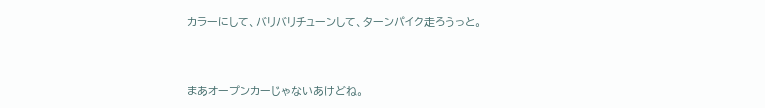カラーにして、バリバリチューンして、ターンパイク走ろうっと。



まあオープンカーじゃないあけどね。